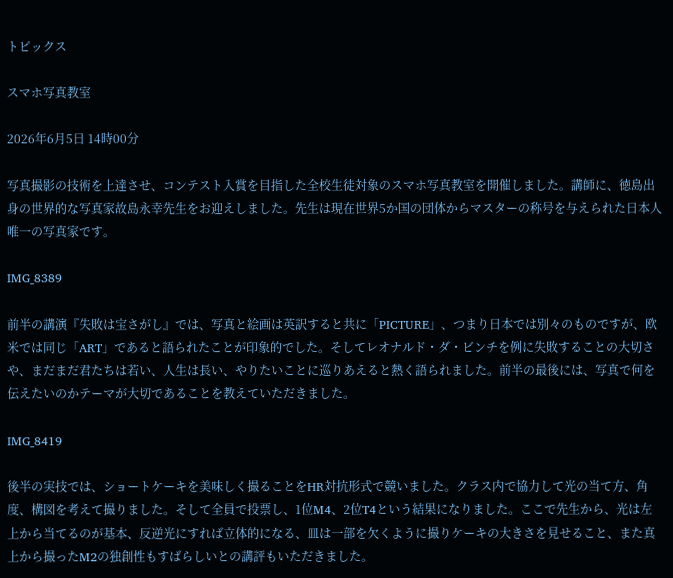トピックス

スマホ写真教室

2026年6月5日 14時00分

写真撮影の技術を上達させ、コンテスト入賞を目指した全校生徒対象のスマホ写真教室を開催しました。講師に、徳島出身の世界的な写真家故島永幸先生をお迎えしました。先生は現在世界5か国の団体からマスターの称号を与えられた日本人唯一の写真家です。

IMG_8389

前半の講演『失敗は宝さがし』では、写真と絵画は英訳すると共に「PICTURE」、つまり日本では別々のものですが、欧米では同じ「ART」であると語られたことが印象的でした。そしてレオナルド・ダ・ビンチを例に失敗することの大切さや、まだまだ君たちは若い、人生は長い、やりたいことに巡りあえると熱く語られました。前半の最後には、写真で何を伝えたいのかテーマが大切であることを教えていただきました。

IMG_8419

後半の実技では、ショートケーキを美味しく撮ることをHR対抗形式で競いました。クラス内で協力して光の当て方、角度、構図を考えて撮りました。そして全員で投票し、1位M4、2位T4という結果になりました。ここで先生から、光は左上から当てるのが基本、反逆光にすれば立体的になる、皿は一部を欠くように撮りケーキの大きさを見せること、また真上から撮ったM2の独創性もすばらしいとの講評もいただきました。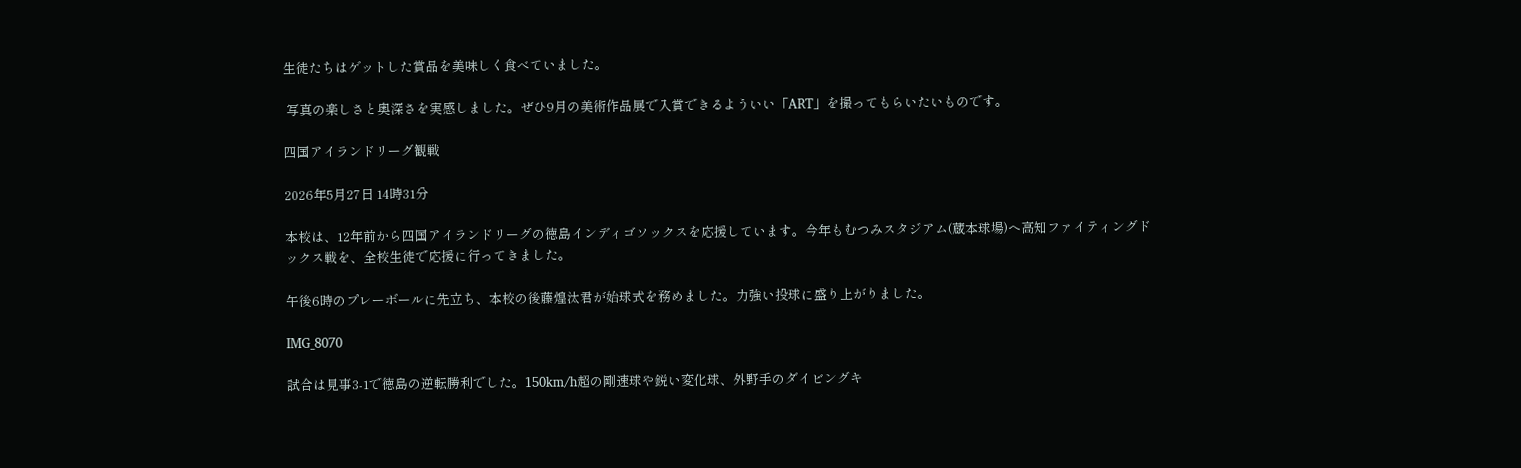生徒たちはゲットした賞品を美味しく食べていました。

 写真の楽しさと奥深さを実感しました。ぜひ9月の美術作品展で入賞できるよういい「ART」を撮ってもらいたいものです。

四国アイランドリーグ観戦

2026年5月27日 14時31分

本校は、12年前から四国アイランドリーグの徳島インディゴソックスを応援しています。今年もむつみスタジアム(蔵本球場)へ高知ファイティングドックス戦を、全校生徒で応援に行ってきました。

午後6時のプレーボールに先立ち、本校の後藤煌汰君が始球式を務めました。力強い投球に盛り上がりました。

IMG_8070

試合は見事3-1で徳島の逆転勝利でした。150km/h超の剛速球や鋭い変化球、外野手のダイビングキ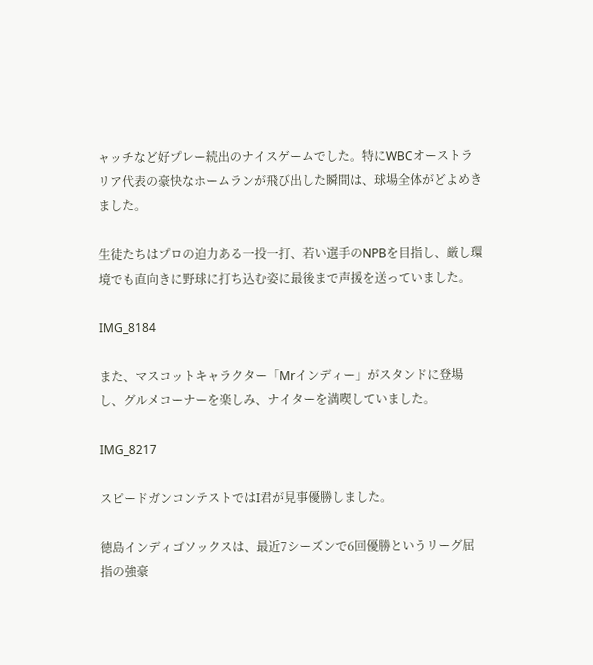ャッチなど好プレー続出のナイスゲームでした。特にWBCオーストラリア代表の豪快なホームランが飛び出した瞬間は、球場全体がどよめきました。

生徒たちはプロの迫力ある一投一打、若い選手のNPBを目指し、厳し環境でも直向きに野球に打ち込む姿に最後まで声援を送っていました。

IMG_8184

また、マスコットキャラクター「Mrインディー」がスタンドに登場し、グルメコーナーを楽しみ、ナイターを満喫していました。

IMG_8217

スピードガンコンテストではI君が見事優勝しました。

徳島インディゴソックスは、最近7シーズンで6回優勝というリーグ屈指の強豪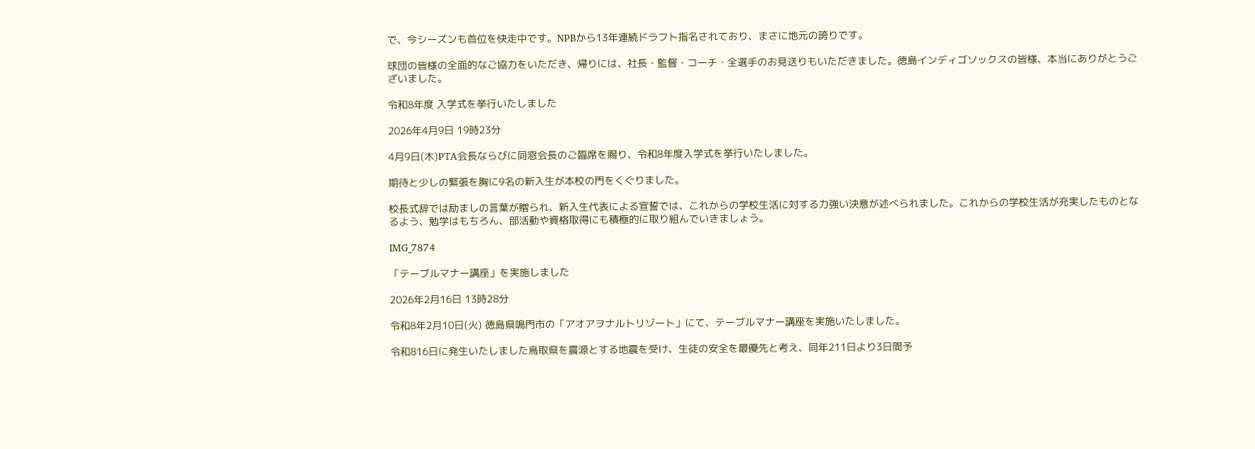で、今シーズンも首位を快走中です。NPBから13年連続ドラフト指名されており、まさに地元の誇りです。

球団の皆様の全面的なご協力をいただき、帰りには、社長・監督・コーチ・全選手のお見送りもいただきました。徳島インディゴソックスの皆様、本当にありがとうございました。

令和8年度 入学式を挙行いたしました

2026年4月9日 19時23分

4月9日(木)PTA会長ならびに同窓会長のご臨席を賜り、令和8年度入学式を挙行いたしました。

期待と少しの緊張を胸に9名の新入生が本校の門をくぐりました。

校長式辞では励ましの言葉が贈られ、新入生代表による宣誓では、これからの学校生活に対する力強い決意が述べられました。これからの学校生活が充実したものとなるよう、勉学はもちろん、部活動や資格取得にも積極的に取り組んでいきましょう。

IMG_7874

「テーブルマナー講座」を実施しました

2026年2月16日 13時28分

令和8年2月10日(火) 徳島県鳴門市の「アオアヲナルトリゾート」にて、テーブルマナー講座を実施いたしました。

令和816日に発生いたしました鳥取県を震源とする地震を受け、生徒の安全を最優先と考え、同年211日より3日間予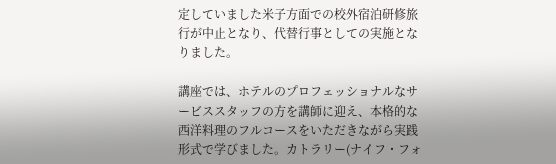定していました米子方面での校外宿泊研修旅行が中止となり、代替行事としての実施となりました。

講座では、ホテルのプロフェッショナルなサービススタッフの方を講師に迎え、本格的な西洋料理のフルコースをいただきながら実践形式で学びました。カトラリー(ナイフ・フォ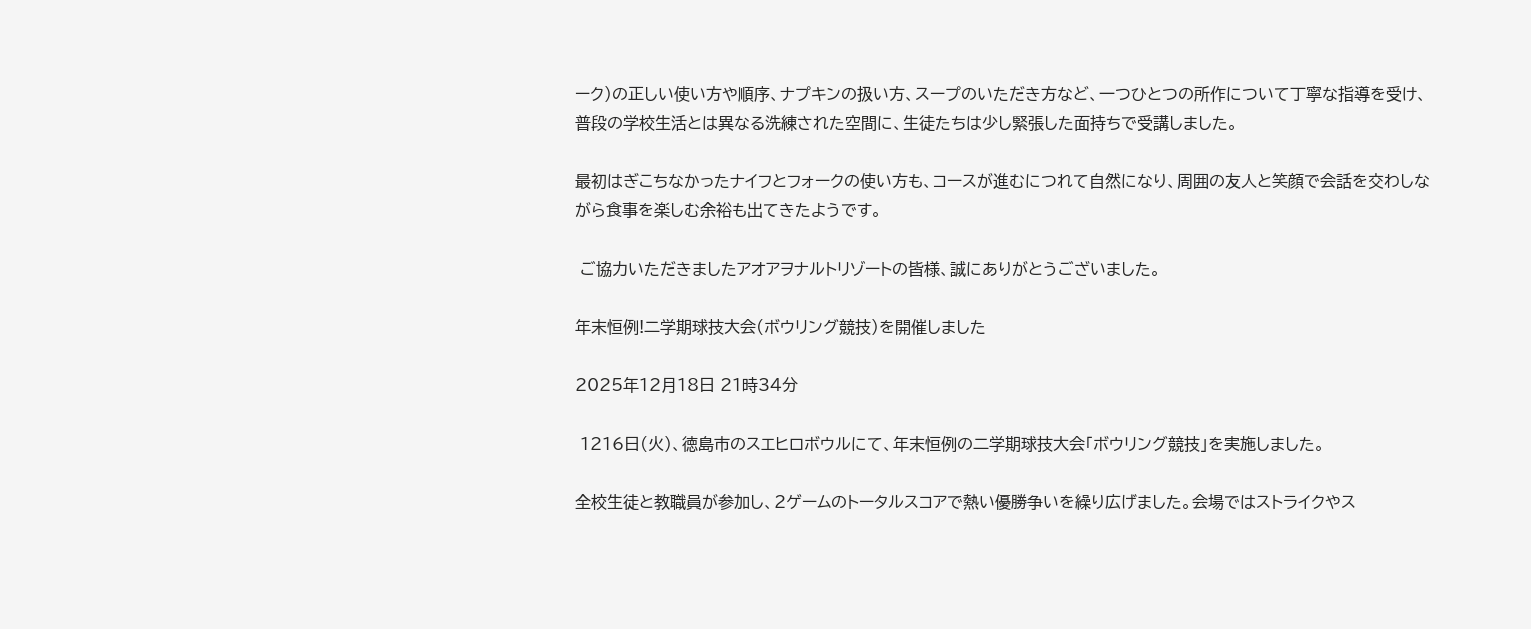ーク)の正しい使い方や順序、ナプキンの扱い方、スープのいただき方など、一つひとつの所作について丁寧な指導を受け、普段の学校生活とは異なる洗練された空間に、生徒たちは少し緊張した面持ちで受講しました。

最初はぎこちなかったナイフとフォークの使い方も、コースが進むにつれて自然になり、周囲の友人と笑顔で会話を交わしながら食事を楽しむ余裕も出てきたようです。

 ご協力いただきましたアオアヲナルトリゾートの皆様、誠にありがとうございました。

年末恒例!二学期球技大会(ボウリング競技)を開催しました

2025年12月18日 21時34分

 1216日(火)、徳島市のスエヒロボウルにて、年末恒例の二学期球技大会「ボウリング競技」を実施しました。

全校生徒と教職員が参加し、2ゲームのトータルスコアで熱い優勝争いを繰り広げました。会場ではストライクやス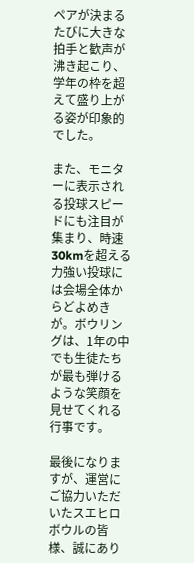ペアが決まるたびに大きな拍手と歓声が沸き起こり、学年の枠を超えて盛り上がる姿が印象的でした。

また、モニターに表示される投球スピードにも注目が集まり、時速30kmを超える力強い投球には会場全体からどよめきが。ボウリングは、1年の中でも生徒たちが最も弾けるような笑顔を見せてくれる行事です。

最後になりますが、運営にご協力いただいたスエヒロボウルの皆様、誠にあり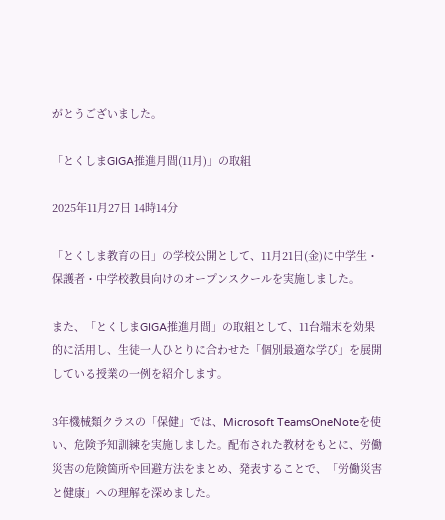がとうございました。

「とくしまGIGA推進月間(11月)」の取組

2025年11月27日 14時14分

「とくしま教育の日」の学校公開として、11月21日(金)に中学生・保護者・中学校教員向けのオープンスクールを実施しました。

また、「とくしまGIGA推進月間」の取組として、11台端末を効果的に活用し、生徒一人ひとりに合わせた「個別最適な学び」を展開している授業の一例を紹介します。

3年機械類クラスの「保健」では、Microsoft TeamsOneNoteを使い、危険予知訓練を実施しました。配布された教材をもとに、労働災害の危険箇所や回避方法をまとめ、発表することで、「労働災害と健康」への理解を深めました。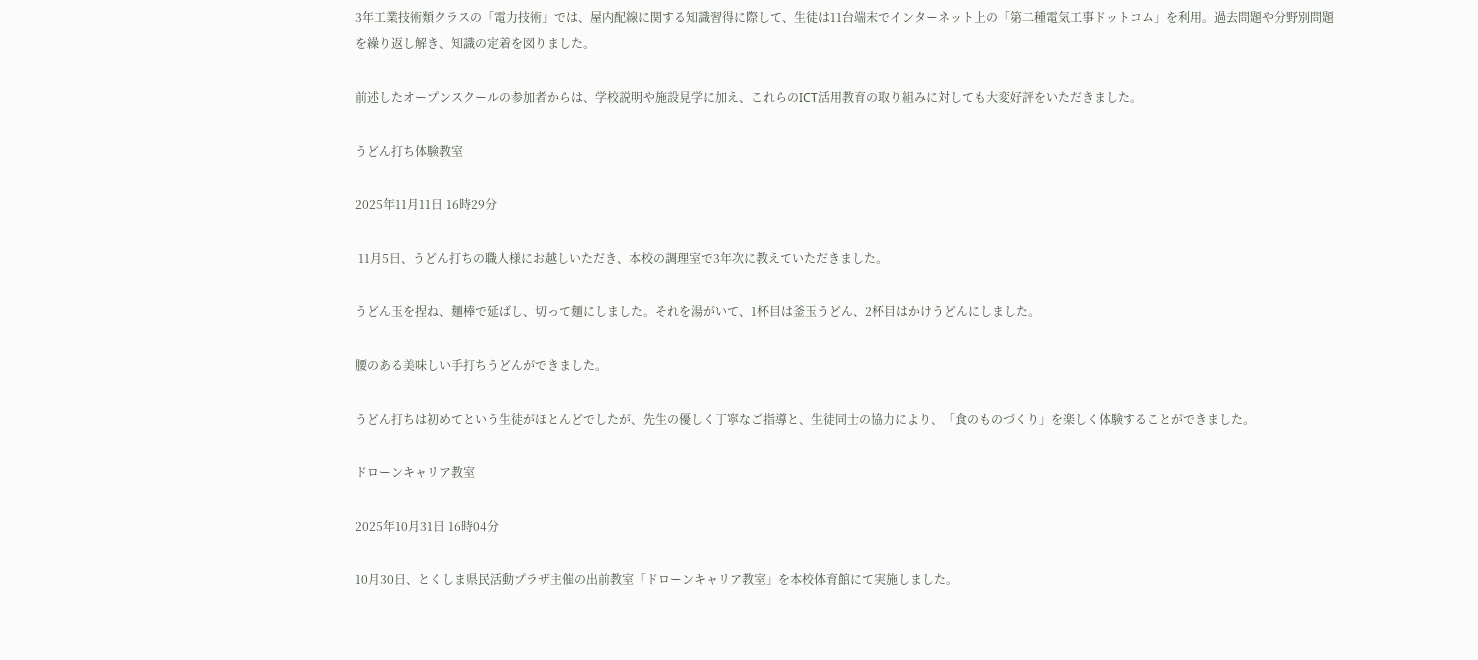3年工業技術類クラスの「電力技術」では、屋内配線に関する知識習得に際して、生徒は11台端末でインターネット上の「第二種電気工事ドットコム」を利用。過去問題や分野別問題を繰り返し解き、知識の定着を図りました。

前述したオープンスクールの参加者からは、学校説明や施設見学に加え、これらのICT活用教育の取り組みに対しても大変好評をいただきました。

うどん打ち体験教室

2025年11月11日 16時29分

 11月5日、うどん打ちの職人様にお越しいただき、本校の調理室で3年次に教えていただきました。

うどん玉を捏ね、麺棒で延ばし、切って麺にしました。それを湯がいて、1杯目は釜玉うどん、2杯目はかけうどんにしました。

腰のある美味しい手打ちうどんができました。

うどん打ちは初めてという生徒がほとんどでしたが、先生の優しく丁寧なご指導と、生徒同士の協力により、「食のものづくり」を楽しく体験することができました。

ドローンキャリア教室

2025年10月31日 16時04分

10月30日、とくしま県民活動プラザ主催の出前教室「ドローンキャリア教室」を本校体育館にて実施しました。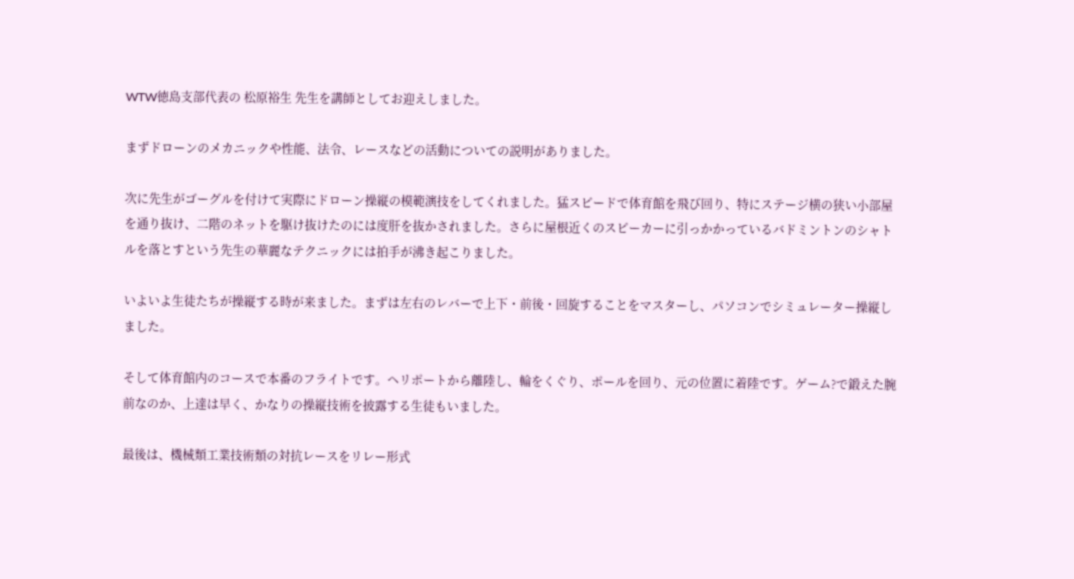WTW徳島支部代表の 松原裕生 先生を講師としてお迎えしました。

まずドローンのメカニックや性能、法令、レースなどの活動についての説明がありました。

次に先生がゴーグルを付けて実際にドローン操縦の模範演技をしてくれました。猛スピードで体育館を飛び回り、特にステージ横の狭い小部屋を通り抜け、二階のネットを駆け抜けたのには度肝を抜かされました。さらに屋根近くのスピーカーに引っかかっているバドミントンのシャトルを落とすという先生の華麗なテクニックには拍手が沸き起こりました。

いよいよ生徒たちが操縦する時が来ました。まずは左右のレバーで上下・前後・回旋することをマスターし、パソコンでシミュレーター操縦しました。

そして体育館内のコースで本番のフライトです。ヘリポートから離陸し、輪をくぐり、ポールを回り、元の位置に着陸です。ゲーム?で鍛えた腕前なのか、上達は早く、かなりの操縦技術を披露する生徒もいました。

最後は、機械類工業技術類の対抗レースをリレー形式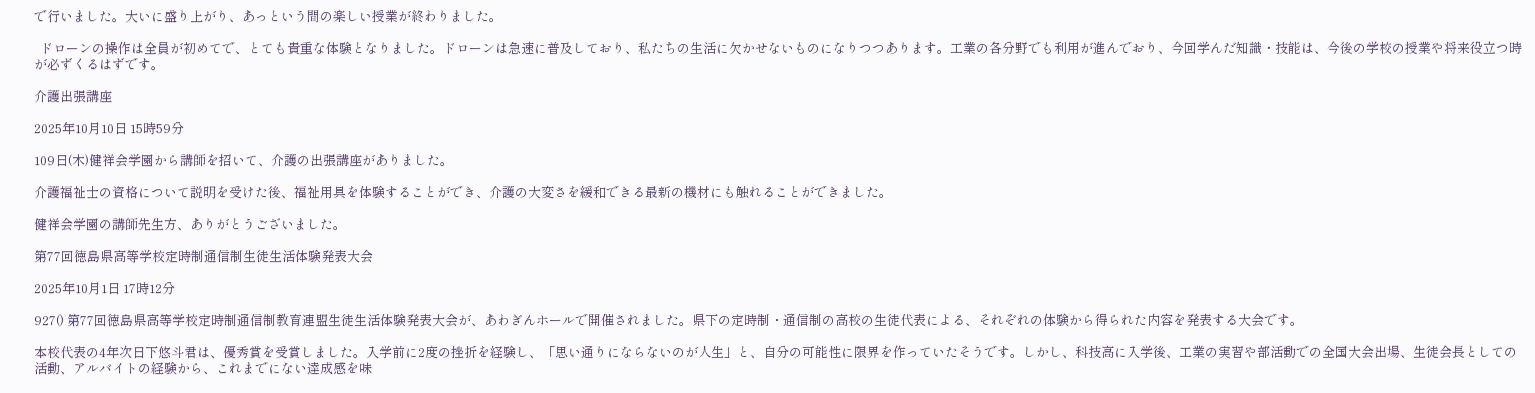で行いました。大いに盛り上がり、あっという間の楽しい授業が終わりました。

  ドローンの操作は全員が初めてで、とても貴重な体験となりました。ドローンは急速に普及しており、私たちの生活に欠かせないものになりつつあります。工業の各分野でも利用が進んでおり、今回学んだ知識・技能は、今後の学校の授業や将来役立つ時が必ずくるはずです。

介護出張講座

2025年10月10日 15時59分

109日(木)健祥会学園から講師を招いて、介護の出張講座がありました。

介護福祉士の資格について説明を受けた後、福祉用具を体験することができ、介護の大変さを緩和できる最新の機材にも触れることができました。

健祥会学園の講師先生方、ありがとうございました。

第77回徳島県高等学校定時制通信制生徒生活体験発表大会

2025年10月1日 17時12分

927() 第77回徳島県高等学校定時制通信制教育連盟生徒生活体験発表大会が、あわぎんホールで開催されました。県下の定時制・通信制の高校の生徒代表による、それぞれの体験から得られた内容を発表する大会です。

本校代表の4年次日下悠斗君は、優秀賞を受賞しました。入学前に2度の挫折を経験し、「思い通りにならないのが人生」と、自分の可能性に限界を作っていたそうです。しかし、科技高に入学後、工業の実習や部活動での全国大会出場、生徒会長としての活動、アルバイトの経験から、これまでにない達成感を味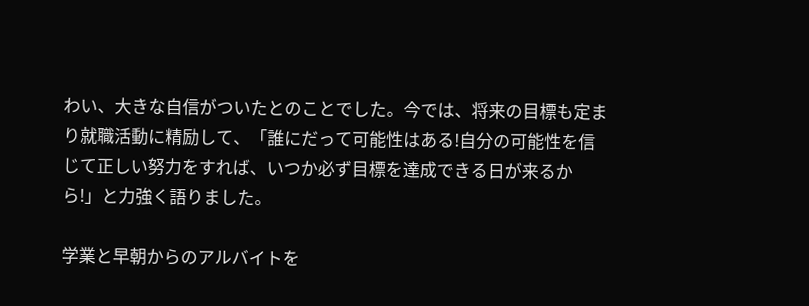わい、大きな自信がついたとのことでした。今では、将来の目標も定まり就職活動に精励して、「誰にだって可能性はある!自分の可能性を信じて正しい努力をすれば、いつか必ず目標を達成できる日が来るから!」と力強く語りました。

学業と早朝からのアルバイトを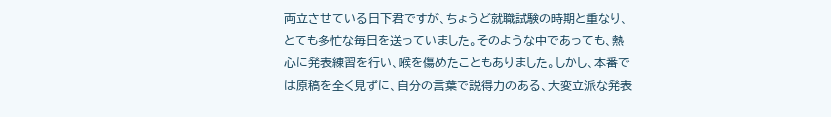両立させている日下君ですが、ちょうど就職試験の時期と重なり、とても多忙な毎日を送っていました。そのような中であっても、熱心に発表練習を行い、喉を傷めたこともありました。しかし、本番では原稿を全く見ずに、自分の言葉で説得力のある、大変立派な発表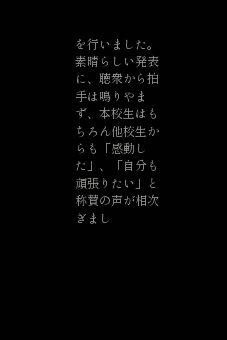を行いました。素晴らしい発表に、聴衆から拍手は鳴りやまず、本校生はもちろん他校生からも「感動した」、「自分も頑張りたい」と称賛の声が相次ぎまし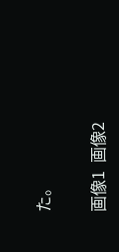た。

画像1  画像2